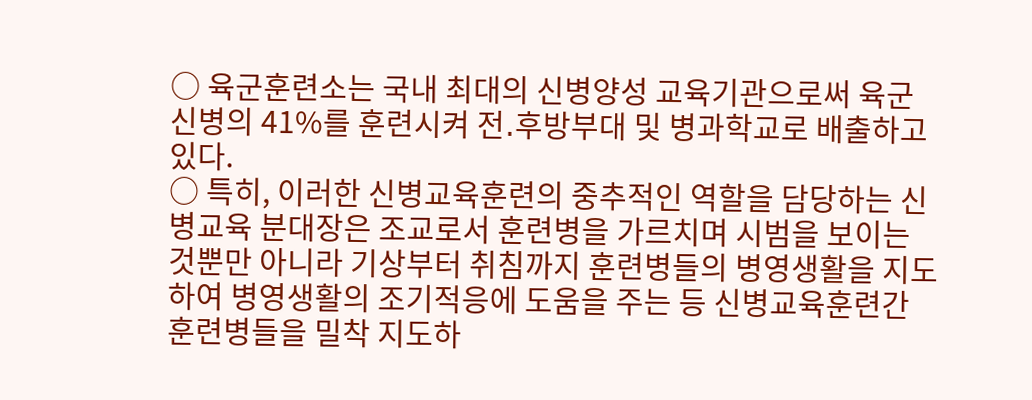○ 육군훈련소는 국내 최대의 신병양성 교육기관으로써 육군 신병의 41%를 훈련시켜 전․후방부대 및 병과학교로 배출하고 있다.
○ 특히, 이러한 신병교육훈련의 중추적인 역할을 담당하는 신병교육 분대장은 조교로서 훈련병을 가르치며 시범을 보이는 것뿐만 아니라 기상부터 취침까지 훈련병들의 병영생활을 지도하여 병영생활의 조기적응에 도움을 주는 등 신병교육훈련간 훈련병들을 밀착 지도하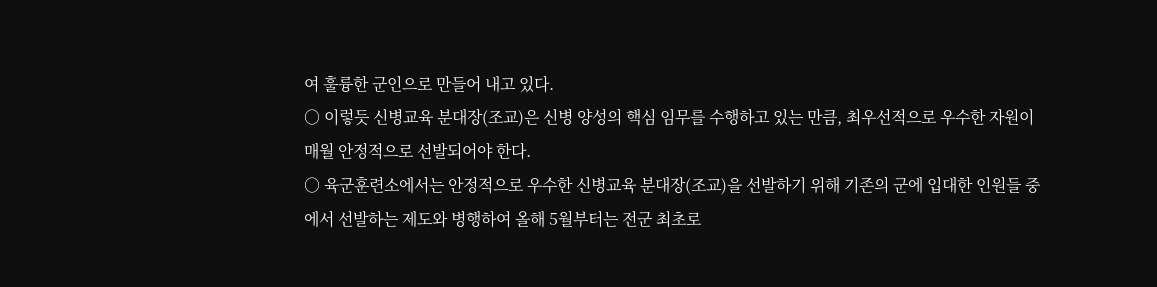여 훌륭한 군인으로 만들어 내고 있다.
○ 이렇듯 신병교육 분대장(조교)은 신병 양성의 핵심 임무를 수행하고 있는 만큼, 최우선적으로 우수한 자원이 매월 안정적으로 선발되어야 한다.
○ 육군훈련소에서는 안정적으로 우수한 신병교육 분대장(조교)을 선발하기 위해 기존의 군에 입대한 인원들 중에서 선발하는 제도와 병행하여 올해 5월부터는 전군 최초로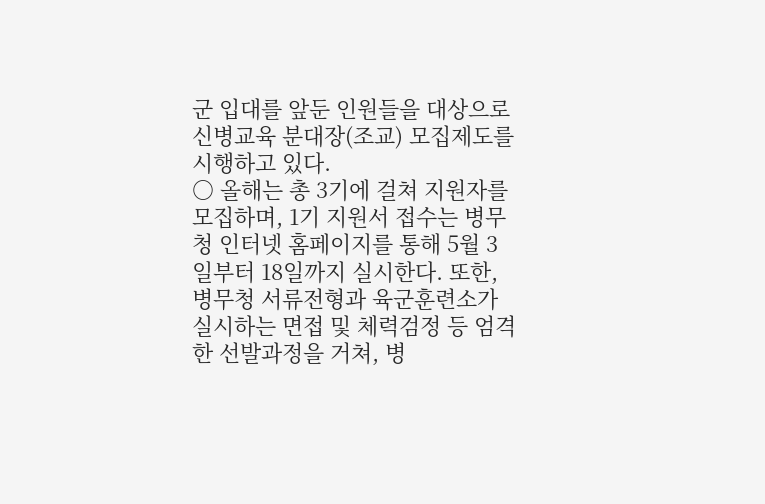군 입대를 앞둔 인원들을 대상으로 신병교육 분대장(조교) 모집제도를 시행하고 있다.
○ 올해는 총 3기에 걸쳐 지원자를 모집하며, 1기 지원서 접수는 병무청 인터넷 홈페이지를 통해 5월 3일부터 18일까지 실시한다. 또한, 병무청 서류전형과 육군훈련소가 실시하는 면접 및 체력검정 등 엄격한 선발과정을 거쳐, 병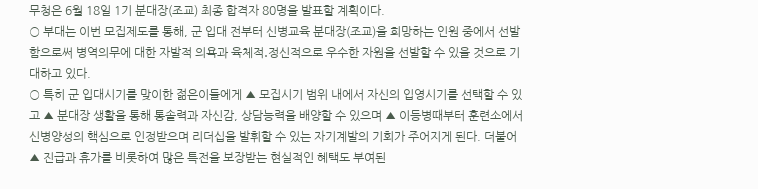무청은 6월 18일 1기 분대장(조교) 최종 합격자 80명을 발표할 계획이다.
○ 부대는 이번 모집제도를 통해, 군 입대 전부터 신병교육 분대장(조교)을 희망하는 인원 중에서 선발함으로써 병역의무에 대한 자발적 의욕과 육체적․정신적으로 우수한 자원을 선발할 수 있을 것으로 기대하고 있다.
○ 특히 군 입대시기를 맞이한 젊은이들에게 ▲ 모집시기 범위 내에서 자신의 입영시기를 선택할 수 있고 ▲ 분대장 생활을 통해 통솔력과 자신감, 상담능력을 배양할 수 있으며 ▲ 이등병때부터 훈련소에서 신병양성의 핵심으로 인정받으며 리더십을 발휘할 수 있는 자기계발의 기회가 주어지게 된다. 더불어 ▲ 진급과 휴가를 비롯하여 많은 특전을 보장받는 현실적인 혜택도 부여된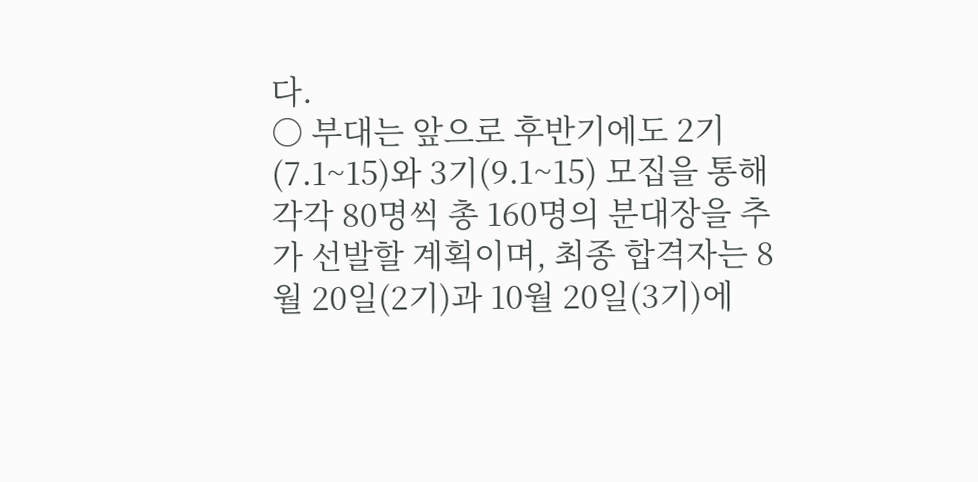다.
○ 부대는 앞으로 후반기에도 2기(7.1~15)와 3기(9.1~15) 모집을 통해 각각 80명씩 총 160명의 분대장을 추가 선발할 계획이며, 최종 합격자는 8월 20일(2기)과 10월 20일(3기)에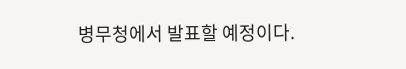병무청에서 발표할 예정이다.